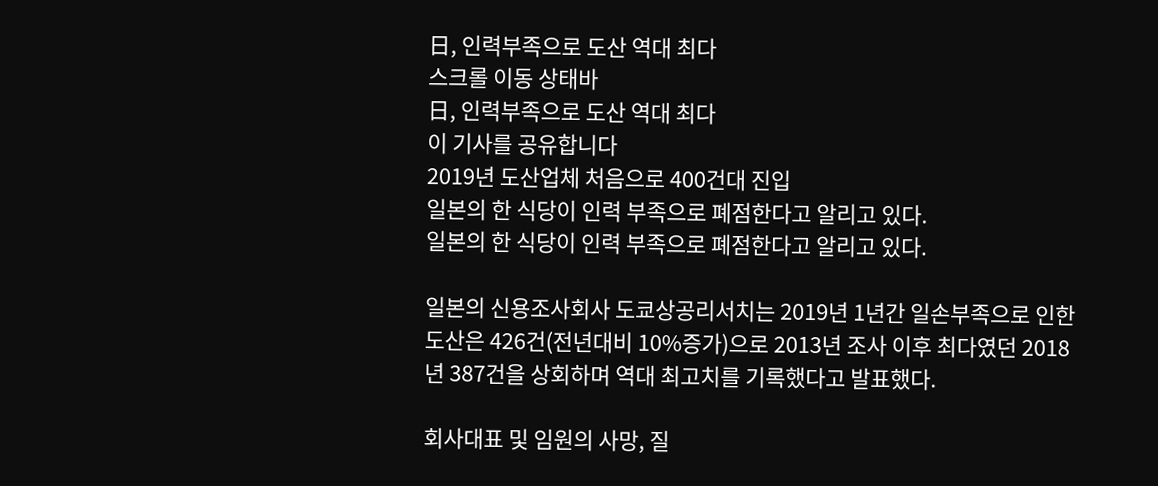日, 인력부족으로 도산 역대 최다
스크롤 이동 상태바
日, 인력부족으로 도산 역대 최다
이 기사를 공유합니다
2019년 도산업체 처음으로 400건대 진입
일본의 한 식당이 인력 부족으로 폐점한다고 알리고 있다.
일본의 한 식당이 인력 부족으로 폐점한다고 알리고 있다.

일본의 신용조사회사 도쿄상공리서치는 2019년 1년간 일손부족으로 인한 도산은 426건(전년대비 10%증가)으로 2013년 조사 이후 최다였던 2018년 387건을 상회하며 역대 최고치를 기록했다고 발표했다.

회사대표 및 임원의 사망, 질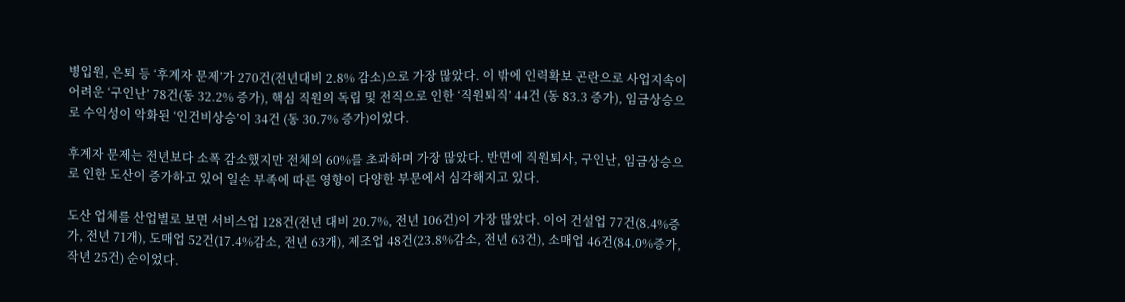병입원, 은퇴 등 ‘후계자 문제’가 270건(전년대비 2.8% 감소)으로 가장 많았다. 이 밖에 인력확보 곤란으로 사업지속이 어려운 ‘구인난’ 78건(동 32.2% 증가), 핵심 직원의 독립 및 전직으로 인한 ‘직원퇴직’ 44건 (동 83.3 증가), 임금상승으로 수익성이 악화된 ‘인건비상승’이 34건 (동 30.7% 증가)이었다.

후계자 문제는 전년보다 소폭 감소했지만 전체의 60%를 초과하며 가장 많았다. 반면에 직원퇴사, 구인난, 임금상승으로 인한 도산이 증가하고 있어 일손 부족에 따른 영향이 다양한 부문에서 심각해지고 있다.

도산 업체를 산업별로 보면 서비스업 128건(전년 대비 20.7%, 전년 106건)이 가장 많았다. 이어 건설업 77건(8.4%증가, 전년 71개), 도매업 52건(17.4%감소, 전년 63개), 제조업 48건(23.8%감소, 전년 63건), 소매업 46건(84.0%증가, 작년 25건) 순이었다.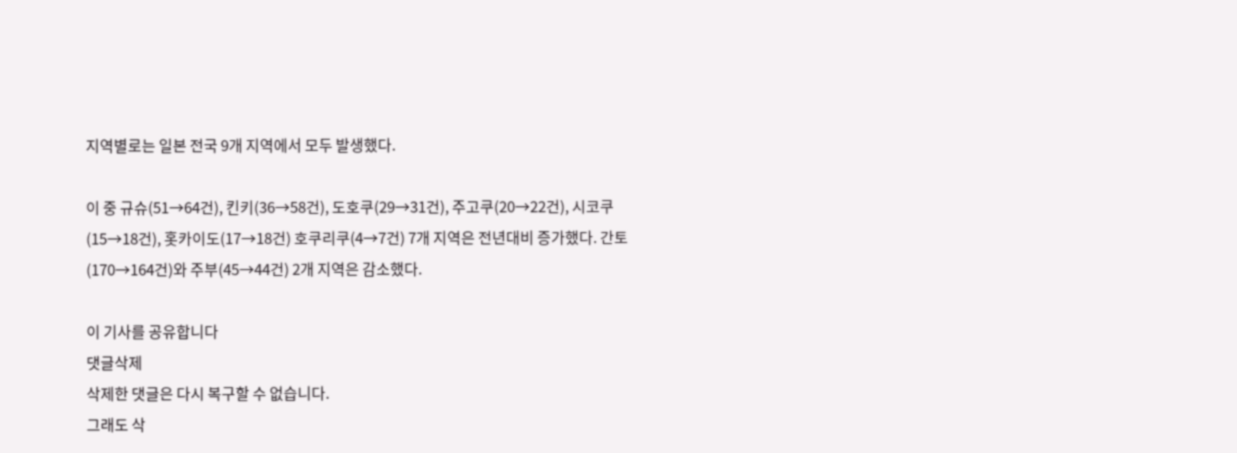지역별로는 일본 전국 9개 지역에서 모두 발생했다.

이 중 규슈(51→64건), 킨키(36→58건), 도호쿠(29→31건), 주고쿠(20→22건), 시코쿠(15→18건), 홋카이도(17→18건) 호쿠리쿠(4→7건) 7개 지역은 전년대비 증가했다. 간토(170→164건)와 주부(45→44건) 2개 지역은 감소했다.

이 기사를 공유합니다
댓글삭제
삭제한 댓글은 다시 복구할 수 없습니다.
그래도 삭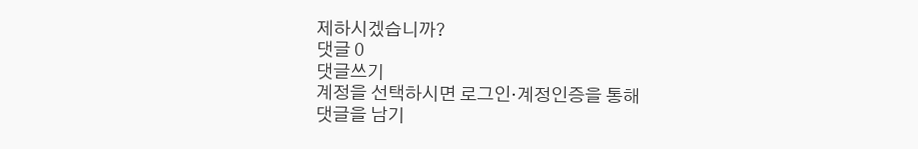제하시겠습니까?
댓글 0
댓글쓰기
계정을 선택하시면 로그인·계정인증을 통해
댓글을 남기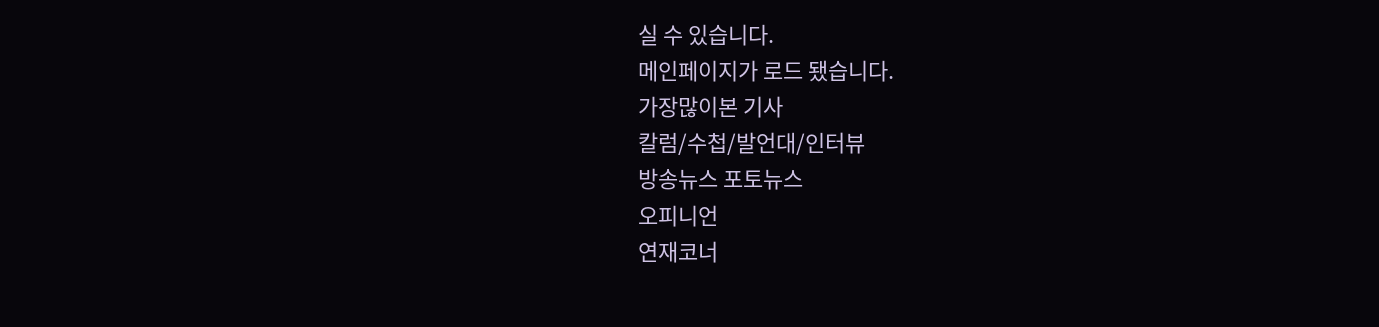실 수 있습니다.
메인페이지가 로드 됐습니다.
가장많이본 기사
칼럼/수첩/발언대/인터뷰
방송뉴스 포토뉴스
오피니언
연재코너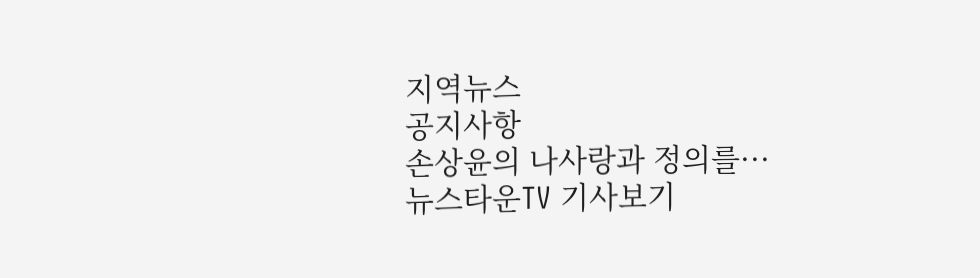지역뉴스
공지사항
손상윤의 나사랑과 정의를···
뉴스타운TV 기사보기